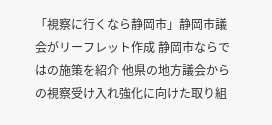「視察に行くなら静岡市」静岡市議会がリーフレット作成 静岡市ならではの施策を紹介 他県の地方議会からの視察受け入れ強化に向けた取り組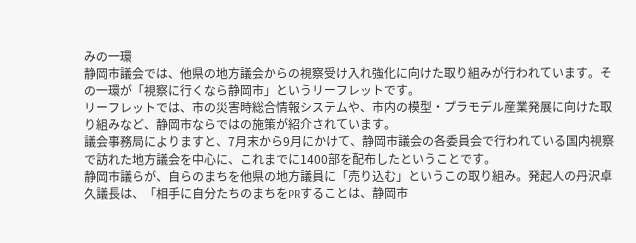みの一環
静岡市議会では、他県の地方議会からの視察受け入れ強化に向けた取り組みが行われています。その一環が「視察に行くなら静岡市」というリーフレットです。
リーフレットでは、市の災害時総合情報システムや、市内の模型・プラモデル産業発展に向けた取り組みなど、静岡市ならではの施策が紹介されています。
議会事務局によりますと、7月末から9月にかけて、静岡市議会の各委員会で行われている国内視察で訪れた地方議会を中心に、これまでに1400部を配布したということです。
静岡市議らが、自らのまちを他県の地方議員に「売り込む」というこの取り組み。発起人の丹沢卓久議長は、「相手に自分たちのまちをPRすることは、静岡市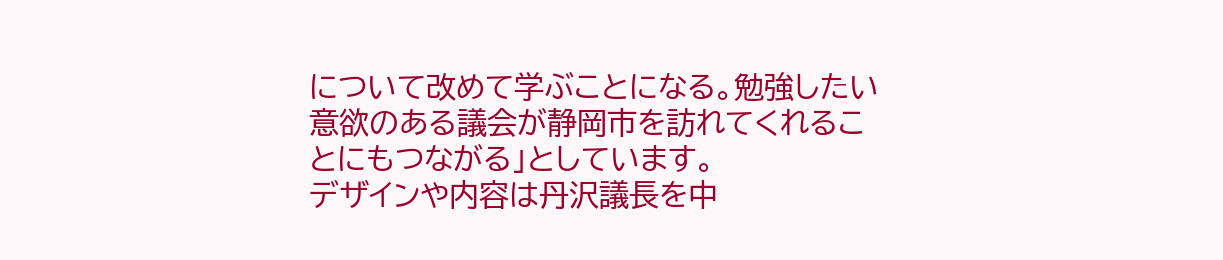について改めて学ぶことになる。勉強したい意欲のある議会が静岡市を訪れてくれることにもつながる」としています。
デザインや内容は丹沢議長を中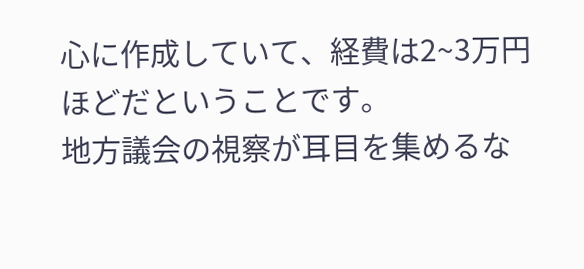心に作成していて、経費は2~3万円ほどだということです。
地方議会の視察が耳目を集めるな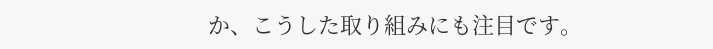か、こうした取り組みにも注目です。